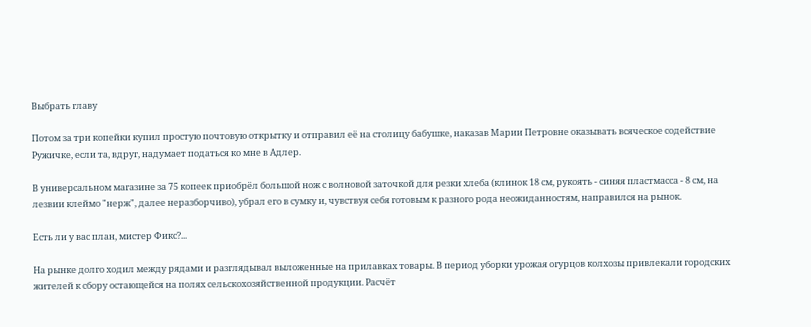Выбрать главу

Потом за три копейки купил простую почтовую открытку и отправил её на столицу бабушке, наказав Марии Петровне оказывать всяческое содействие Ружичке, если та, вдруг, надумает податься ко мне в Адлер.

В универсальном магазине за 75 копеек приобрёл большой нож с волновой заточкой для резки хлеба (клинок 18 см, рукоять - синяя пластмасса - 8 см, на лезвии клеймо "нерж", далее неразборчиво), убрал его в сумку и, чувствуя себя готовым к разного рода неожиданностям, направился на рынок.

Есть ли у вас план, мистер Фикс?...

На рынке долго ходил между рядами и разглядывал выложенные на прилавках товары. В период уборки урожая огурцов колхозы привлекали городских жителей к сбору остающейся на полях сельскохозяйственной продукции. Расчёт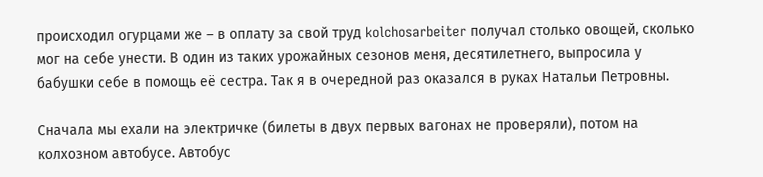происходил огурцами же – в оплату за свой труд kolchosarbeiter получал столько овощей, сколько мог на себе унести. В один из таких урожайных сезонов меня, десятилетнего, выпросила у бабушки себе в помощь её сестра. Так я в очередной раз оказался в руках Натальи Петровны.

Сначала мы ехали на электричке (билеты в двух первых вагонах не проверяли), потом на колхозном автобусе. Автобус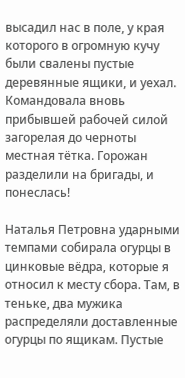высадил нас в поле, у края которого в огромную кучу были свалены пустые деревянные ящики, и уехал. Командовала вновь прибывшей рабочей силой загорелая до черноты местная тётка. Горожан разделили на бригады, и понеслась!

Наталья Петровна ударными темпами собирала огурцы в цинковые вёдра, которые я относил к месту сбора. Там, в теньке, два мужика распределяли доставленные огурцы по ящикам. Пустые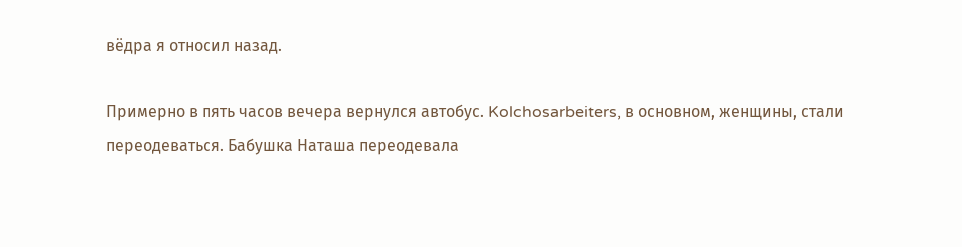вёдра я относил назад.

Примерно в пять часов вечера вернулся автобус. Kolchosarbeiters, в основном, женщины, стали переодеваться. Бабушка Наташа переодевала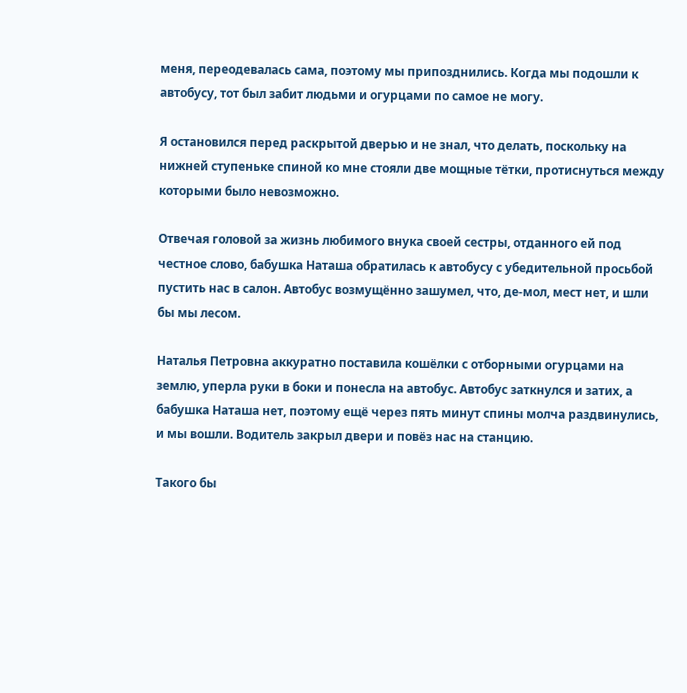меня, переодевалась сама, поэтому мы припозднились. Когда мы подошли к автобусу, тот был забит людьми и огурцами по самое не могу.

Я остановился перед раскрытой дверью и не знал, что делать, поскольку на нижней ступеньке спиной ко мне стояли две мощные тётки, протиснуться между которыми было невозможно.

Отвечая головой за жизнь любимого внука своей сестры, отданного ей под честное слово, бабушка Наташа обратилась к автобусу с убедительной просьбой пустить нас в салон. Автобус возмущённо зашумел, что, де-мол, мест нет, и шли бы мы лесом.

Наталья Петровна аккуратно поставила кошёлки с отборными огурцами на землю, уперла руки в боки и понесла на автобус. Автобус заткнулся и затих, а бабушка Наташа нет, поэтому ещё через пять минут спины молча раздвинулись, и мы вошли. Водитель закрыл двери и повёз нас на станцию.

Такого бы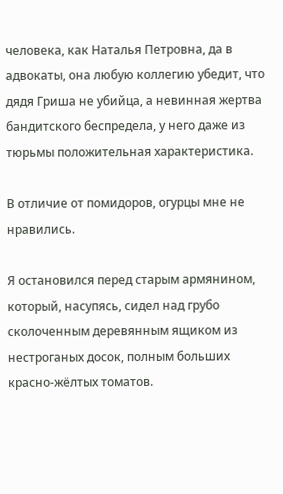человека, как Наталья Петровна, да в адвокаты, она любую коллегию убедит, что дядя Гриша не убийца, а невинная жертва бандитского беспредела, у него даже из тюрьмы положительная характеристика.

В отличие от помидоров, огурцы мне не нравились.

Я остановился перед старым армянином, который, насупясь, сидел над грубо сколоченным деревянным ящиком из нестроганых досок, полным больших красно-жёлтых томатов.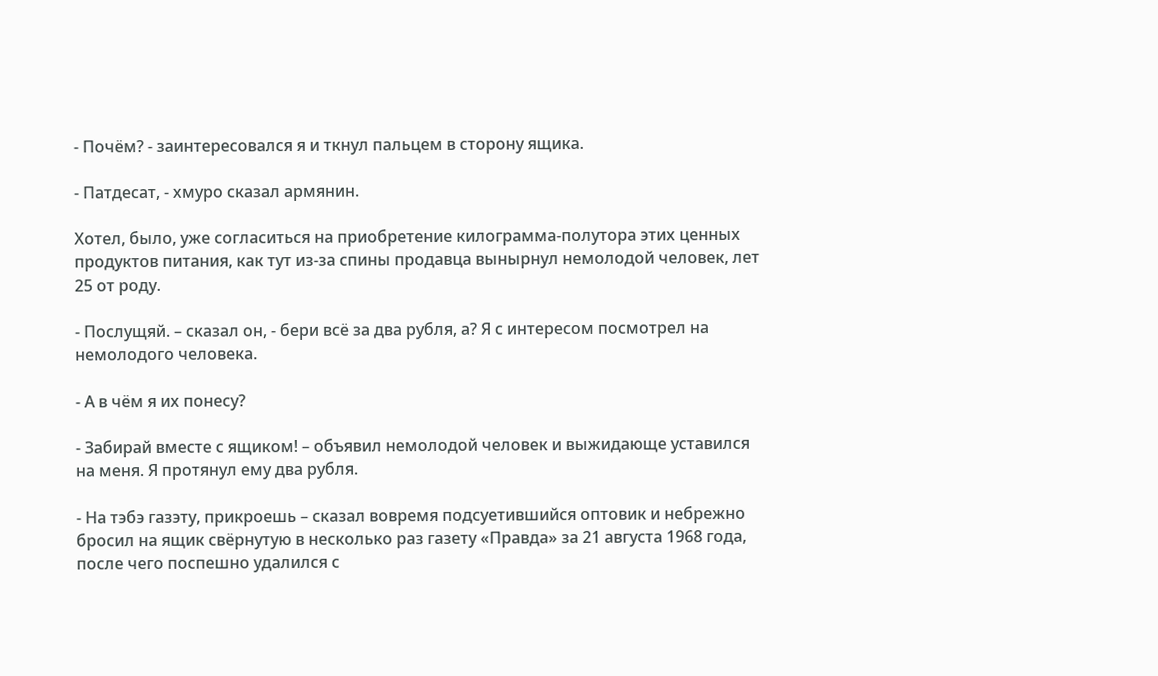- Почём? - заинтересовался я и ткнул пальцем в сторону ящика.

- Патдесат, - хмуро сказал армянин.

Хотел, было, уже согласиться на приобретение килограмма-полутора этих ценных продуктов питания, как тут из-за спины продавца вынырнул немолодой человек, лет 25 от роду.

- Послущяй. – сказал он, - бери всё за два рубля, а? Я с интересом посмотрел на немолодого человека.

- А в чём я их понесу?

- Забирай вместе с ящиком! – объявил немолодой человек и выжидающе уставился на меня. Я протянул ему два рубля.

- На тэбэ газэту, прикроешь – сказал вовремя подсуетившийся оптовик и небрежно бросил на ящик свёрнутую в несколько раз газету «Правда» за 21 августа 1968 года, после чего поспешно удалился с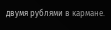двумя рублями в кармане.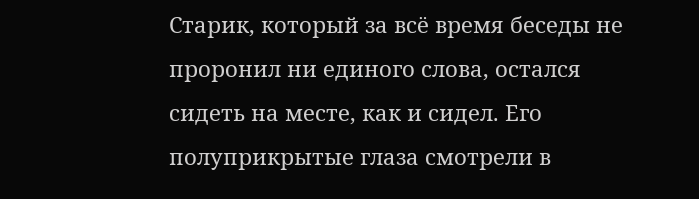Старик, который за всё время беседы не проронил ни единого слова, остался сидеть на месте, как и сидел. Его полуприкрытые глаза смотрели в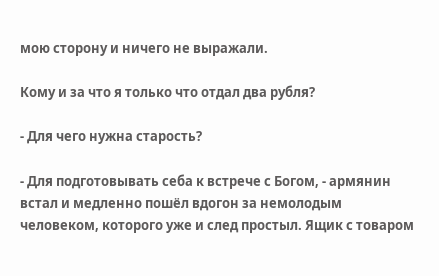мою сторону и ничего не выражали.

Кому и за что я только что отдал два рубля?

- Для чего нужна старость?

- Для подготовывать себа к встрече с Богом, - армянин встал и медленно пошёл вдогон за немолодым человеком, которого уже и след простыл. Ящик с товаром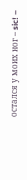остался у моих ног – sic! –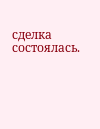сделка состоялась.